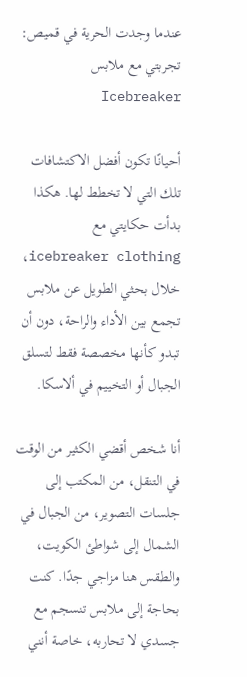عندما وجدت الحرية في قميص: تجربتي مع ملابس Icebreaker

أحيانًا تكون أفضل الاكتشافات تلك التي لا تخطط لها. هكذا بدأت حكايتي مع icebreaker clothing، خلال بحثي الطويل عن ملابس تجمع بين الأداء والراحة، دون أن تبدو كأنها مخصصة فقط لتسلق الجبال أو التخييم في ألاسكا.

أنا شخص أقضي الكثير من الوقت في التنقل، من المكتب إلى جلسات التصوير، من الجبال في الشمال إلى شواطئ الكويت، والطقس هنا مزاجي جدًا. كنت بحاجة إلى ملابس تنسجم مع جسدي لا تحاربه، خاصة أنني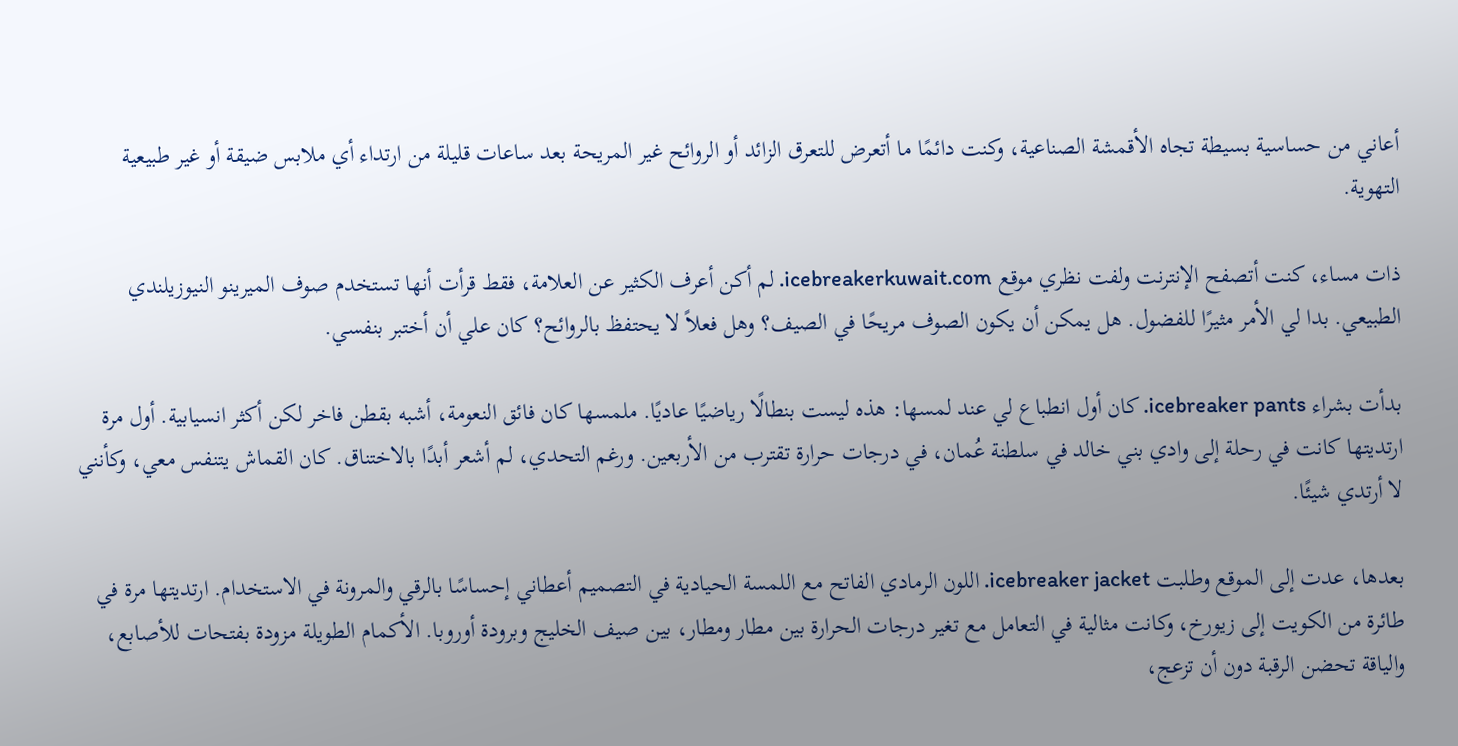أعاني من حساسية بسيطة تجاه الأقمشة الصناعية، وكنت دائمًا ما أتعرض للتعرق الزائد أو الروائح غير المريحة بعد ساعات قليلة من ارتداء أي ملابس ضيقة أو غير طبيعية التهوية.

ذات مساء، كنت أتصفح الإنترنت ولفت نظري موقع icebreakerkuwait.com. لم أكن أعرف الكثير عن العلامة، فقط قرأت أنها تستخدم صوف الميرينو النيوزيلندي الطبيعي. بدا لي الأمر مثيرًا للفضول. هل يمكن أن يكون الصوف مريحًا في الصيف؟ وهل فعلاً لا يحتفظ بالروائح؟ كان علي أن أختبر بنفسي.

بدأت بشراء icebreaker pants. كان أول انطباع لي عند لمسها: هذه ليست بنطالًا رياضيًا عاديًا. ملمسها كان فائق النعومة، أشبه بقطن فاخر لكن أكثر انسيابية. أول مرة ارتديتها كانت في رحلة إلى وادي بني خالد في سلطنة عُمان، في درجات حرارة تقترب من الأربعين. ورغم التحدي، لم أشعر أبدًا بالاختناق. كان القماش يتنفس معي، وكأنني لا أرتدي شيئًا.

بعدها، عدت إلى الموقع وطلبت icebreaker jacket. اللون الرمادي الفاتح مع اللمسة الحيادية في التصميم أعطاني إحساسًا بالرقي والمرونة في الاستخدام. ارتديتها مرة في طائرة من الكويت إلى زيورخ، وكانت مثالية في التعامل مع تغير درجات الحرارة بين مطار ومطار، بين صيف الخليج وبرودة أوروبا. الأكمام الطويلة مزودة بفتحات للأصابع، والياقة تحضن الرقبة دون أن تزعج،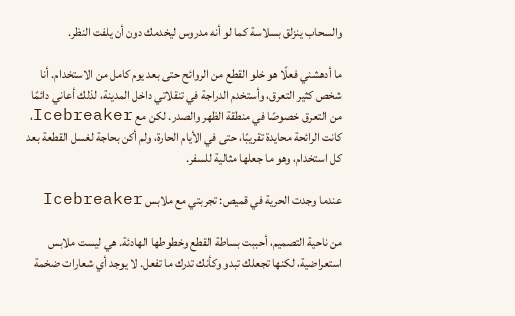والسحاب ينزلق بسلاسة كما لو أنه مدروس ليخدمك دون أن يلفت النظر.

ما أدهشني فعلًا هو خلو القطع من الروائح حتى بعد يوم كامل من الاستخدام. أنا شخص كثير التعرق، وأستخدم الدراجة في تنقلاتي داخل المدينة، لذلك أعاني دائمًا من التعرق خصوصًا في منطقة الظهر والصدر. لكن مع Icebreaker، كانت الرائحة محايدة تقريبًا، حتى في الأيام الحارة، ولم أكن بحاجة لغسل القطعة بعد كل استخدام، وهو ما جعلها مثالية للسفر.

عندما وجدت الحرية في قميص: تجربتي مع ملابس Icebreaker

من ناحية التصميم، أحببت بساطة القطع وخطوطها الهادئة. هي ليست ملابس استعراضية، لكنها تجعلك تبدو وكأنك تدرك ما تفعل. لا يوجد أي شعارات ضخمة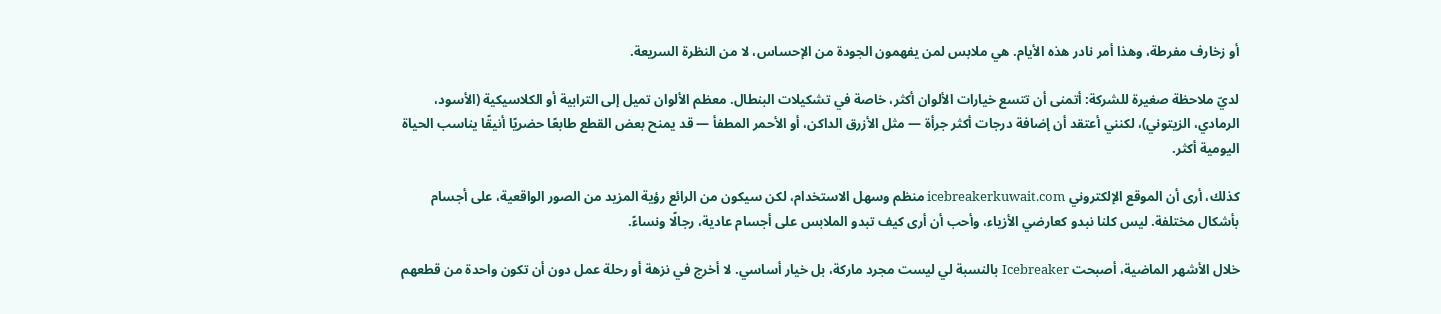أو زخارف مفرطة، وهذا أمر نادر هذه الأيام. هي ملابس لمن يفهمون الجودة من الإحساس، لا من النظرة السريعة.

لديّ ملاحظة صغيرة للشركة: أتمنى أن تتسع خيارات الألوان أكثر، خاصة في تشكيلات البنطال. معظم الألوان تميل إلى الترابية أو الكلاسيكية (الأسود، الرمادي، الزيتوني)، لكنني أعتقد أن إضافة درجات أكثر جرأة — مثل الأزرق الداكن، أو الأحمر المطفأ — قد يمنح بعض القطع طابعًا حضريًا أنيقًا يناسب الحياة اليومية أكثر.

كذلك، أرى أن الموقع الإلكتروني icebreakerkuwait.com منظم وسهل الاستخدام، لكن سيكون من الرائع رؤية المزيد من الصور الواقعية، على أجسام بأشكال مختلفة. ليس كلنا نبدو كعارضي الأزياء، وأحب أن أرى كيف تبدو الملابس على أجسام عادية، رجالًا ونساءً.

خلال الأشهر الماضية، أصبحت Icebreaker بالنسبة لي ليست مجرد ماركة، بل خيار أساسي. لا أخرج في نزهة أو رحلة عمل دون أن تكون واحدة من قطعهم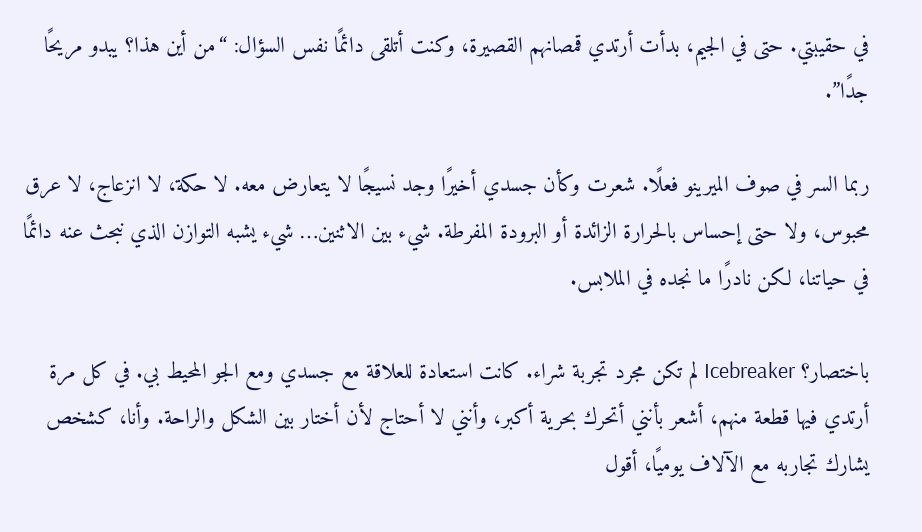في حقيبتي. حتى في الجيم، بدأت أرتدي قمصانهم القصيرة، وكنت أتلقى دائمًا نفس السؤال: “من أين هذا؟ يبدو مريحًا جدًا”.

ربما السر في صوف الميرينو فعلًا. شعرت وكأن جسدي أخيرًا وجد نسيجًا لا يتعارض معه. لا حكة، لا انزعاج، لا عرق محبوس، ولا حتى إحساس بالحرارة الزائدة أو البرودة المفرطة. شيء بين الاثنين… شيء يشبه التوازن الذي نبحث عنه دائمًا في حياتنا، لكن نادرًا ما نجده في الملابس.

باختصار؟ Icebreaker لم تكن مجرد تجربة شراء. كانت استعادة للعلاقة مع جسدي ومع الجو المحيط بي. في كل مرة أرتدي فيها قطعة منهم، أشعر بأنني أتحرك بحرية أكبر، وأنني لا أحتاج لأن أختار بين الشكل والراحة. وأنا، كشخص يشارك تجاربه مع الآلاف يوميًا، أقول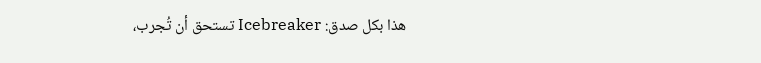هذا بكل صدق: Icebreaker تستحق أن تُجرب،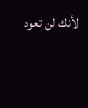لأنك لن تعود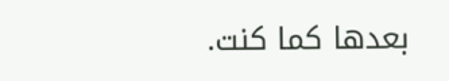بعدها كما كنت.